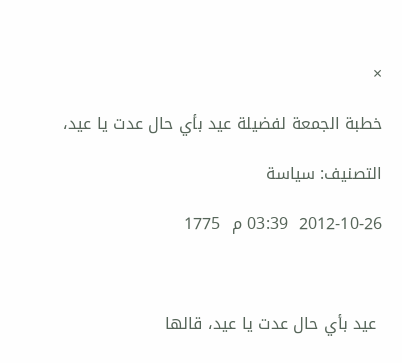×

خطبة الجمعة لفضيلة عيد بأي حال عدت يا عيد،

التصنيف: سياسة

2012-10-26  03:39 م  1775



 عيد بأي حال عدت يا عيد، قالها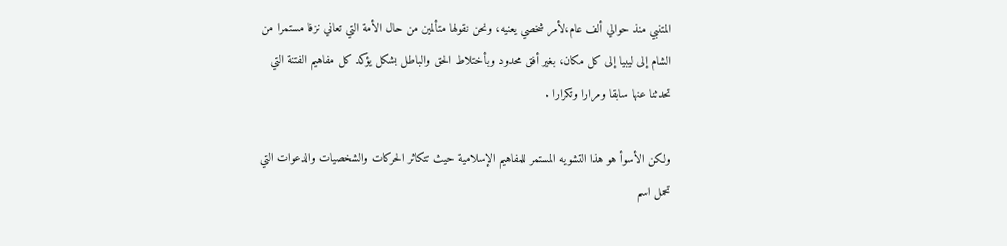المتنبي منذ حوالي ألف عام،لأمر شخصي يعنيه، ونحن نقولها متألمين من حال الأمة التي تعاني نزفا مستمرا من الشام إلى ليبيا إلى كل مكان، بغير أفق محدود وبأختلاط الحق والباطل بشكل يؤكد كل مفاهيم الفتنة التي تحدثنا عنها سابقا ومرارا وتكرارا .

ولكن الأسوأ هو هذا التشويه المستمر للمفاهيم الإسلامية حيث تتكاثر الحركات والشخصيات والدعوات التي تحمل اسم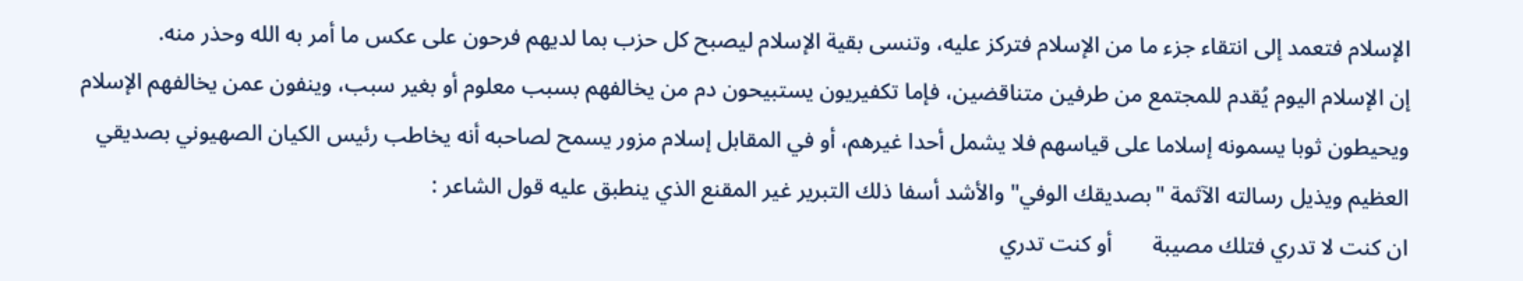الإسلام فتعمد إلى انتقاء جزء ما من الإسلام فتركز عليه، وتنسى بقية الإسلام ليصبح كل حزب بما لديهم فرحون على عكس ما أمر به الله وحذر منه.
إن الإسلام اليوم يُقدم للمجتمع من طرفين متناقضين، فإما تكفيريون يستبيحون دم من يخالفهم بسبب معلوم أو بغير سبب، وينفون عمن يخالفهم الإسلام ويحيطون ثوبا يسمونه إسلاما على قياسهم فلا يشمل أحدا غيرهم، أو في المقابل إسلام مزور يسمح لصاحبه أنه يخاطب رئيس الكيان الصهيوني بصديقي العظيم ويذيل رسالته الآثمة "بصديقك الوفي" والأشد أسفا ذلك التبرير غير المقنع الذي ينطبق عليه قول الشاعر :
ان كنت لا تدري فتلك مصيبة       أو كنت تدري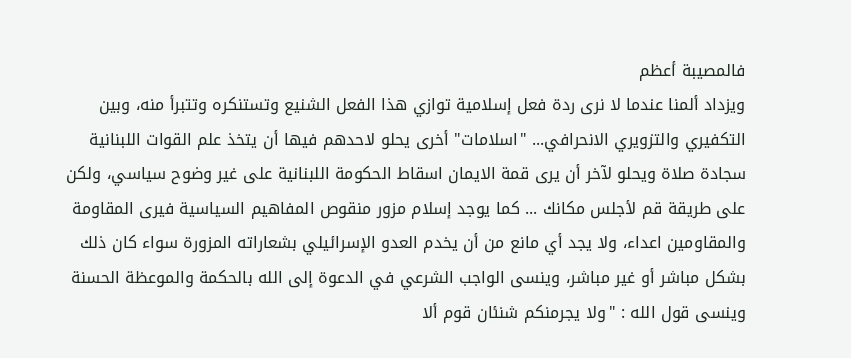فالمصيبة أعظم
ويزداد ألمنا عندما لا نرى ردة فعل إسلامية توازي هذا الفعل الشنيع وتستنكره وتتبرأ منه، وبين التكفيري والتزويري الانحرافي... "اسلامات" أخرى يحلو لاحدهم فيها أن يتخذ علم القوات اللبنانية سجادة صلاة ويحلو لآخر أن يرى قمة الايمان اسقاط الحكومة اللبنانية على غير وضوح سياسي، ولكن على طريقة قم لأجلس مكانك ... كما يوجد إسلام مزور منقوص المفاهيم السياسية فيرى المقاومة والمقاومين اعداء، ولا يجد أي مانع من أن يخدم العدو الإسرائيلي بشعاراته المزورة سواء كان ذلك بشكل مباشر أو غير مباشر، وينسى الواجب الشرعي في الدعوة إلى الله بالحكمة والموعظة الحسنة وينسى قول الله : "ولا يجرمنكم شنئان قوم ألا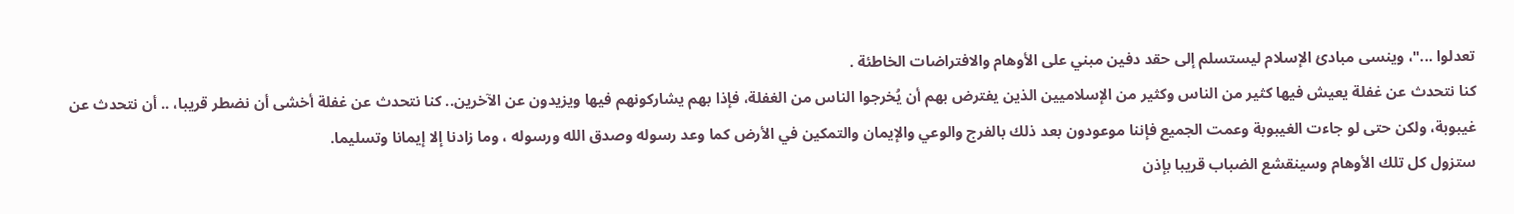تعدلوا ..."، وينسى مبادئ الإسلام ليستسلم إلى حقد دفين مبني على الأوهام والافتراضات الخاطئة .
كنا نتحدث عن غفلة يعيش فيها كثير من الناس وكثير من الإسلاميين الذين يفترض بهم أن يُخرجوا الناس من الغفلة، فإذا بهم يشاركونهم فيها ويزيدون عن الآخرين.. كنا نتحدث عن غفلة أخشى أن نضطر قريبا، .. أن نتحدث عن غيبوبة، ولكن حتى لو جاءت الغيبوبة وعمت الجميع فإننا موعودون بعد ذلك بالفرج والوعي والإيمان والتمكين في الأرض كما وعد رسوله وصدق الله ورسوله ، وما زادنا إلا إيمانا وتسليما.
ستزول كل تلك الأوهام وسينقشع الضباب قريبا بإذن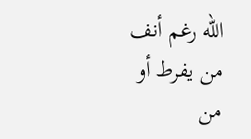الله رغم أنف من يفرط أو من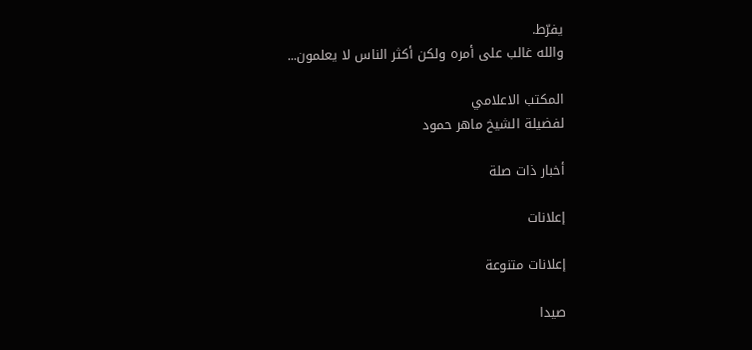يفرّط.
والله غالب على أمره ولكن أكثر الناس لا يعلمون...

المكتب الاعلامي
لفضيلة الشيخ ماهر حمود

أخبار ذات صلة

إعلانات

إعلانات متنوعة

صيدا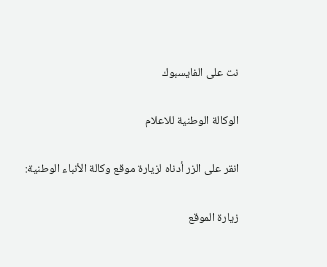نت على الفايسبوك

الوكالة الوطنية للاعلام

انقر على الزر أدناه لزيارة موقع وكالة الأنباء الوطنية:

زيارة الموقع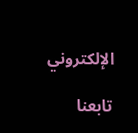الإلكتروني

تابعنا